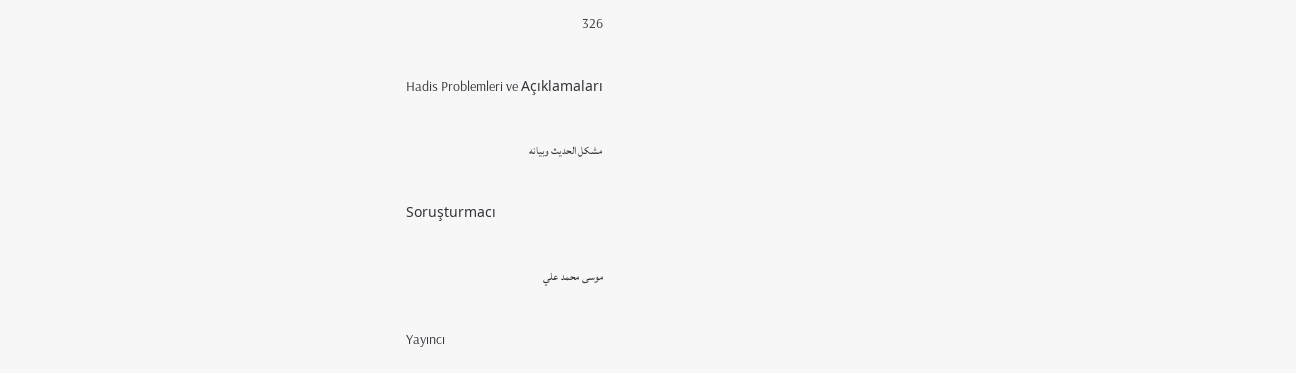326

Hadis Problemleri ve Açıklamaları

مشكل الحديث وبيانه

Soruşturmacı

موسى محمد علي

Yayıncı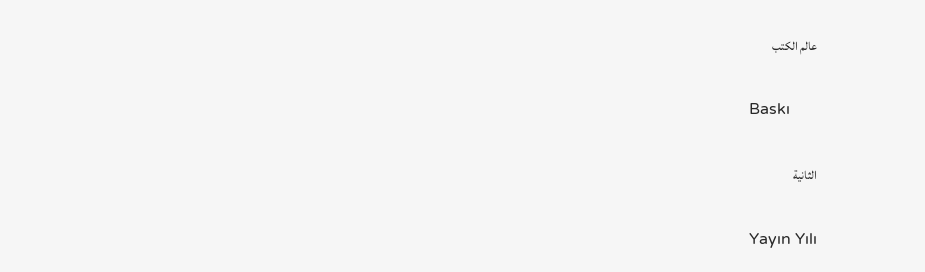عالم الكتب

Baskı

الثانية

Yayın Yılı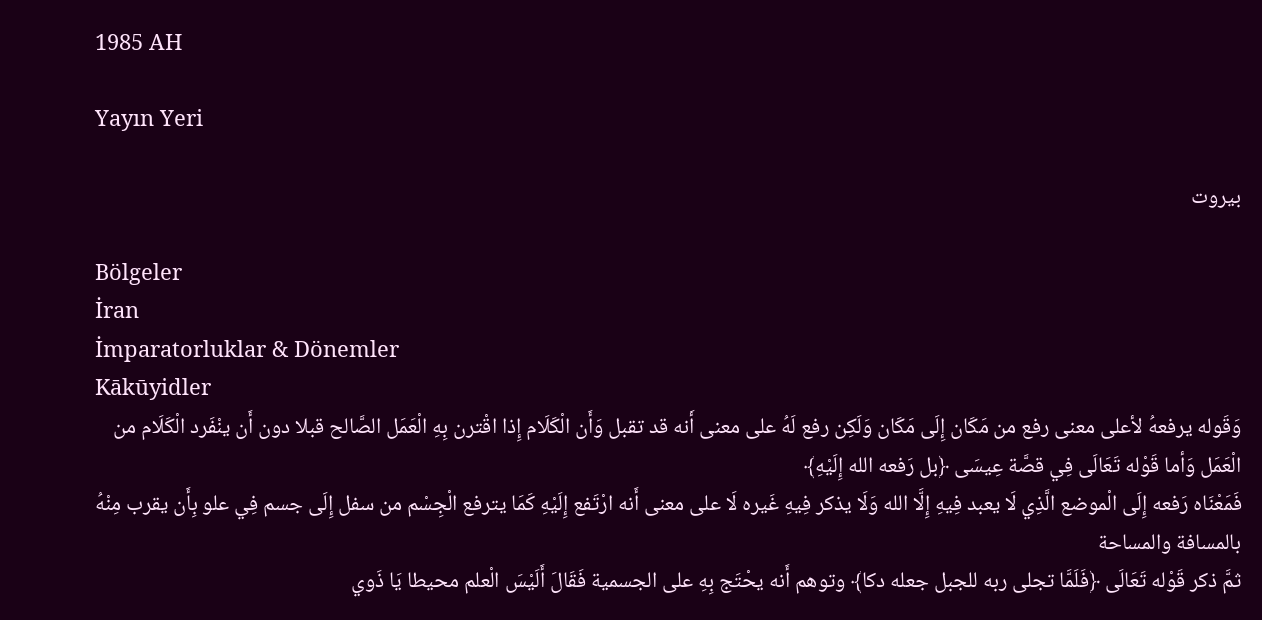1985 AH

Yayın Yeri

بيروت

Bölgeler
İran
İmparatorluklar & Dönemler
Kākūyidler
وَقَوله يرفعهُ لأعلى معنى رفع من مَكَان إِلَى مَكَان وَلَكِن رفع لَهُ على معنى أَنه قد تقبل وَأَن الْكَلَام إِذا اقْترن بِهِ الْعَمَل الصَّالح قبلا دون أَن ينْفَرد الْكَلَام من الْعَمَل وَأما قَوْله تَعَالَى فِي قصَّة عِيسَى ﴿بل رَفعه الله إِلَيْهِ﴾
فَمَعْنَاه رَفعه إِلَى الْموضع الَّذِي لَا يعبد فِيهِ إِلَّا الله وَلَا يذكر فِيهِ غَيره لَا على معنى أَنه ارْتَفع إِلَيْهِ كَمَا يترفع الْجِسْم من سفل إِلَى جسم فِي علو بِأَن يقرب مِنْهُ بالمسافة والمساحة
ثمَّ ذكر قَوْله تَعَالَى ﴿فَلَمَّا تجلى ربه للجبل جعله دكا﴾ وتوهم أَنه يحْتَج بِهِ على الجسمية فَقَالَ أَلَيْسَ الْعلم محيطا يَا ذَوي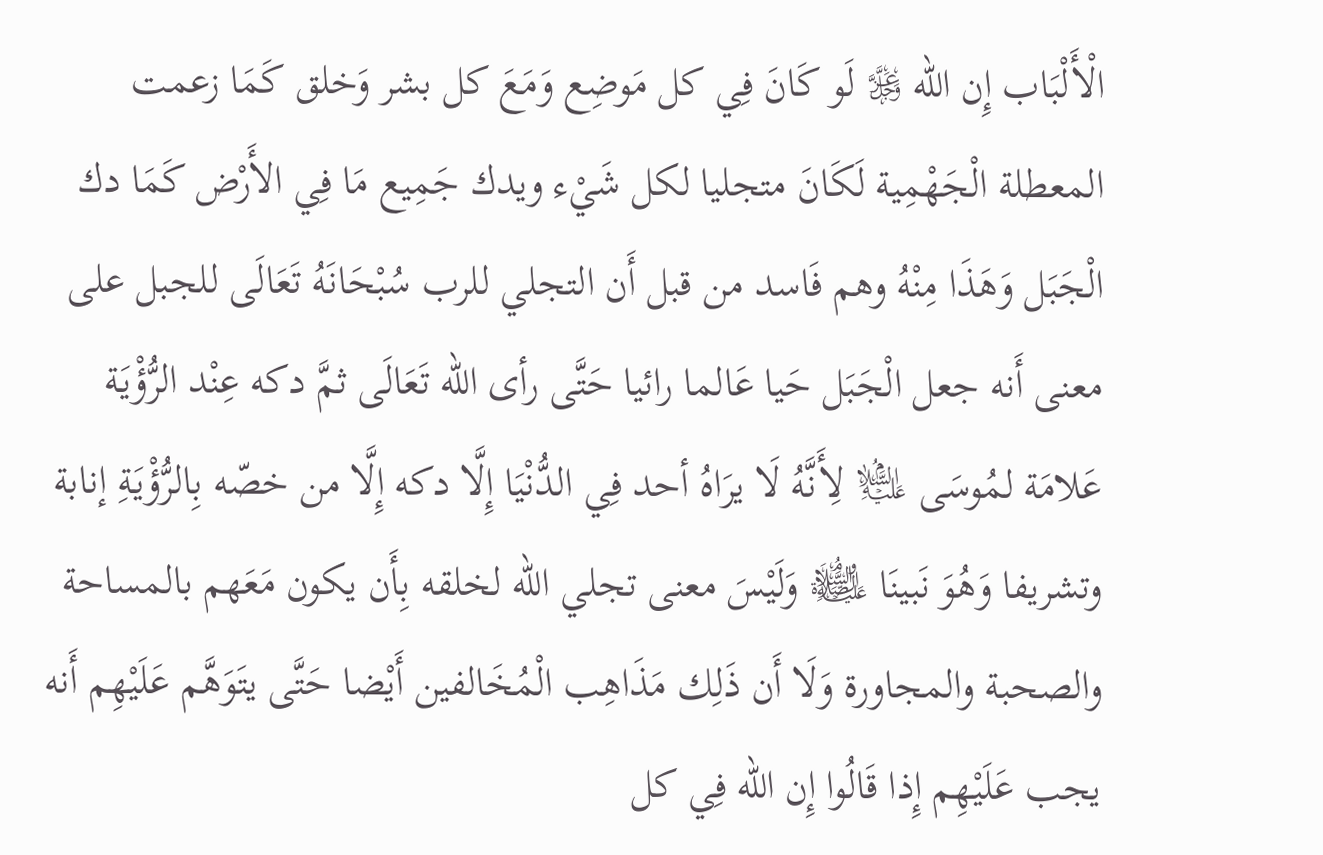الْأَلْبَاب إِن الله ﷿ لَو كَانَ فِي كل مَوضِع وَمَعَ كل بشر وَخلق كَمَا زعمت المعطلة الْجَهْمِية لَكَانَ متجليا لكل شَيْء ويدك جَمِيع مَا فِي الأَرْض كَمَا دك الْجَبَل وَهَذَا مِنْهُ وهم فَاسد من قبل أَن التجلي للرب سُبْحَانَهُ تَعَالَى للجبل على معنى أَنه جعل الْجَبَل حَيا عَالما رائيا حَتَّى رأى الله تَعَالَى ثمَّ دكه عِنْد الرُّؤْيَة عَلامَة لمُوسَى ﵇ لِأَنَّهُ لَا يرَاهُ أحد فِي الدُّنْيَا إِلَّا دكه إِلَّا من خصّه بِالرُّؤْيَةِ إنابة وتشريفا وَهُوَ نَبينَا ﵊ وَلَيْسَ معنى تجلي الله لخلقه بِأَن يكون مَعَهم بالمساحة والصحبة والمجاورة وَلَا أَن ذَلِك مَذَاهِب الْمُخَالفين أَيْضا حَتَّى يتَوَهَّم عَلَيْهِم أَنه يجب عَلَيْهِم إِذا قَالُوا إِن الله فِي كل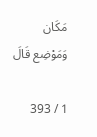مَكَان وَمَوْضِع قَالَ

1 / 393